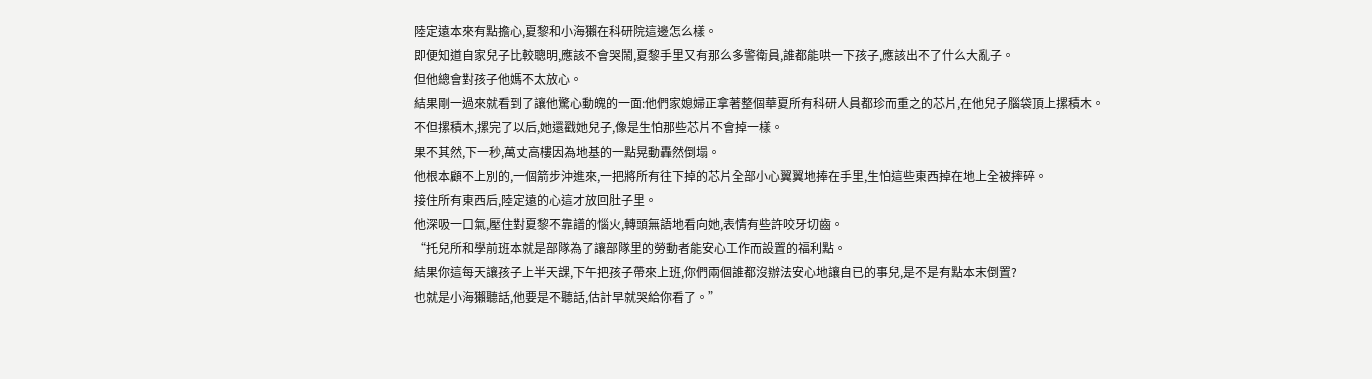陸定遠本來有點擔心,夏黎和小海獺在科研院這邊怎么樣。
即便知道自家兒子比較聰明,應該不會哭鬧,夏黎手里又有那么多警衛員,誰都能哄一下孩子,應該出不了什么大亂子。
但他總會對孩子他媽不太放心。
結果剛一過來就看到了讓他驚心動魄的一面:他們家媳婦正拿著整個華夏所有科研人員都珍而重之的芯片,在他兒子腦袋頂上摞積木。
不但摞積木,摞完了以后,她還戳她兒子,像是生怕那些芯片不會掉一樣。
果不其然,下一秒,萬丈高樓因為地基的一點晃動轟然倒塌。
他根本顧不上別的,一個箭步沖進來,一把將所有往下掉的芯片全部小心翼翼地捧在手里,生怕這些東西掉在地上全被摔碎。
接住所有東西后,陸定遠的心這才放回肚子里。
他深吸一口氣,壓住對夏黎不靠譜的惱火,轉頭無語地看向她,表情有些許咬牙切齒。
“托兒所和學前班本就是部隊為了讓部隊里的勞動者能安心工作而設置的福利點。
結果你這每天讓孩子上半天課,下午把孩子帶來上班,你們兩個誰都沒辦法安心地讓自已的事兒,是不是有點本末倒置?
也就是小海獺聽話,他要是不聽話,估計早就哭給你看了。”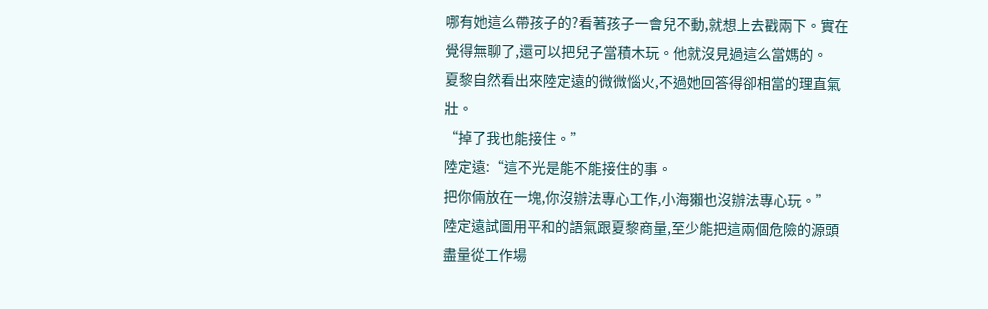哪有她這么帶孩子的?看著孩子一會兒不動,就想上去戳兩下。實在覺得無聊了,還可以把兒子當積木玩。他就沒見過這么當媽的。
夏黎自然看出來陸定遠的微微惱火,不過她回答得卻相當的理直氣壯。
“掉了我也能接住。”
陸定遠:“這不光是能不能接住的事。
把你倆放在一塊,你沒辦法專心工作,小海獺也沒辦法專心玩。”
陸定遠試圖用平和的語氣跟夏黎商量,至少能把這兩個危險的源頭盡量從工作場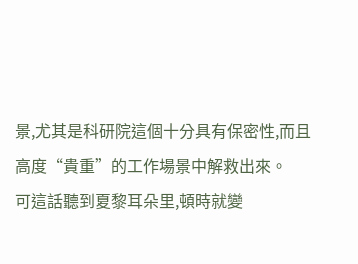景,尤其是科研院這個十分具有保密性,而且高度“貴重”的工作場景中解救出來。
可這話聽到夏黎耳朵里,頓時就變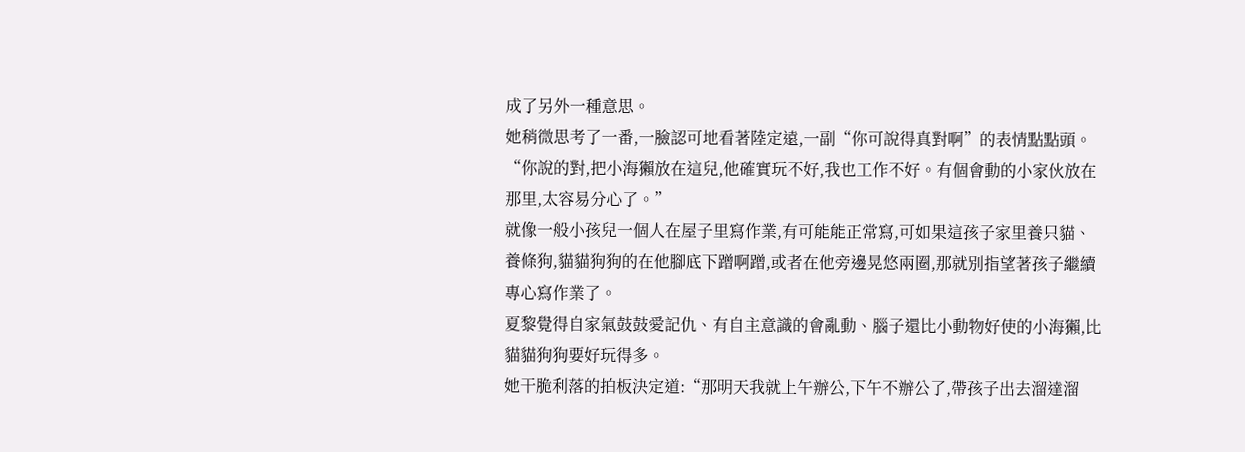成了另外一種意思。
她稍微思考了一番,一臉認可地看著陸定遠,一副“你可說得真對啊”的表情點點頭。
“你說的對,把小海獺放在這兒,他確實玩不好,我也工作不好。有個會動的小家伙放在那里,太容易分心了。”
就像一般小孩兒一個人在屋子里寫作業,有可能能正常寫,可如果這孩子家里養只貓、養條狗,貓貓狗狗的在他腳底下蹭啊蹭,或者在他旁邊晃悠兩圈,那就別指望著孩子繼續專心寫作業了。
夏黎覺得自家氣鼓鼓愛記仇、有自主意識的會亂動、腦子還比小動物好使的小海獺,比貓貓狗狗要好玩得多。
她干脆利落的拍板決定道:“那明天我就上午辦公,下午不辦公了,帶孩子出去溜達溜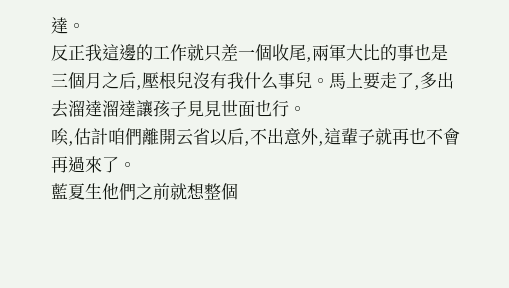達。
反正我這邊的工作就只差一個收尾,兩軍大比的事也是三個月之后,壓根兒沒有我什么事兒。馬上要走了,多出去溜達溜達讓孩子見見世面也行。
唉,估計咱們離開云省以后,不出意外,這輩子就再也不會再過來了。
藍夏生他們之前就想整個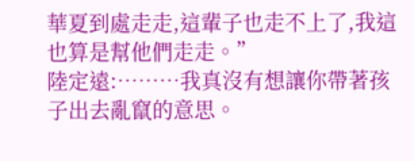華夏到處走走,這輩子也走不上了,我這也算是幫他們走走。”
陸定遠:………我真沒有想讓你帶著孩子出去亂竄的意思。